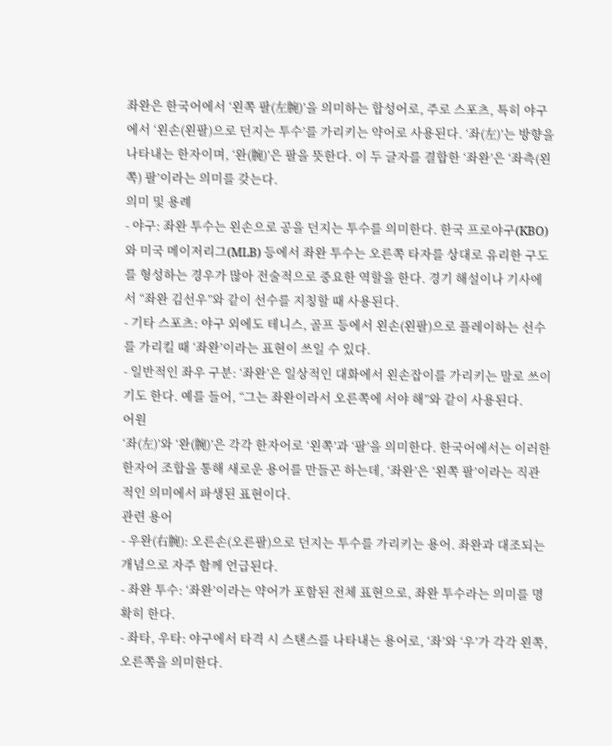좌완은 한국어에서 ‘왼쪽 팔(左腕)’을 의미하는 합성어로, 주로 스포츠, 특히 야구에서 ‘왼손(왼팔)으로 던지는 투수’를 가리키는 약어로 사용된다. ‘좌(左)’는 방향을 나타내는 한자이며, ‘완(腕)’은 팔을 뜻한다. 이 두 글자를 결합한 ‘좌완’은 ‘좌측(왼쪽) 팔’이라는 의미를 갖는다.
의미 및 용례
- 야구: 좌완 투수는 왼손으로 공을 던지는 투수를 의미한다. 한국 프로야구(KBO)와 미국 메이저리그(MLB) 등에서 좌완 투수는 오른쪽 타자를 상대로 유리한 구도를 형성하는 경우가 많아 전술적으로 중요한 역할을 한다. 경기 해설이나 기사에서 “좌완 김선우”와 같이 선수를 지칭할 때 사용된다.
- 기타 스포츠: 야구 외에도 테니스, 골프 등에서 왼손(왼팔)으로 플레이하는 선수를 가리킬 때 ‘좌완’이라는 표현이 쓰일 수 있다.
- 일반적인 좌우 구분: ‘좌완’은 일상적인 대화에서 왼손잡이를 가리키는 말로 쓰이기도 한다. 예를 들어, “그는 좌완이라서 오른쪽에 서야 해”와 같이 사용된다.
어원
‘좌(左)’와 ‘완(腕)’은 각각 한자어로 ‘왼쪽’과 ‘팔’을 의미한다. 한국어에서는 이러한 한자어 조합을 통해 새로운 용어를 만들곤 하는데, ‘좌완’은 ‘왼쪽 팔’이라는 직관적인 의미에서 파생된 표현이다.
관련 용어
- 우완(右腕): 오른손(오른팔)으로 던지는 투수를 가리키는 용어. 좌완과 대조되는 개념으로 자주 함께 언급된다.
- 좌완 투수: ‘좌완’이라는 약어가 포함된 전체 표현으로, 좌완 투수라는 의미를 명확히 한다.
- 좌타, 우타: 야구에서 타격 시 스탠스를 나타내는 용어로, ‘좌’와 ‘우’가 각각 왼쪽, 오른쪽을 의미한다.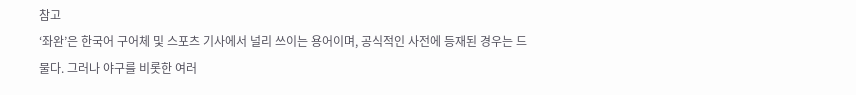참고
‘좌완’은 한국어 구어체 및 스포츠 기사에서 널리 쓰이는 용어이며, 공식적인 사전에 등재된 경우는 드물다. 그러나 야구를 비롯한 여러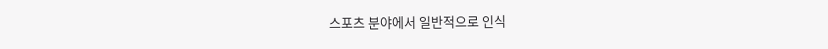스포츠 분야에서 일반적으로 인식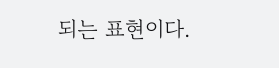되는 표현이다.